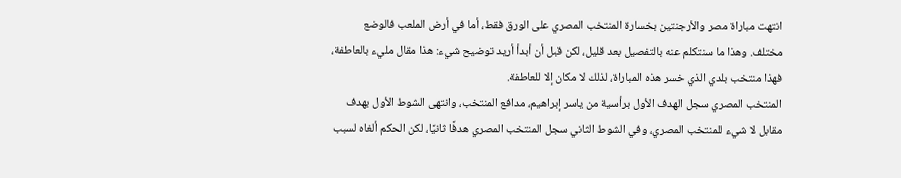انتهت مباراة مصر والأرجنتين بخسارة المنتخب المصري على الورق فقط، أما في أرض الملعب فالوضع مختلف. وهذا ما سنتكلم عنه بالتفصيل بعد قليل، لكن قبل أن أبدأ أريد توضيح شيء: هذا مقال مليء بالعاطفة، فهذا منتخب بلدي الذي خسر هذه المباراة، لذلك لا مكان إلا للعاطفة.
المنتخب المصري سجل الهدف الأول برأسية من ياسر إبراهيم، مدافع المنتخب، وانتهى الشوط الأول بهدف مقابل لا شيء للمنتخب المصري، وفي الشوط الثاني سجل المنتخب المصري هدفًا ثانيًا، لكن الحكم ألغاه لسبب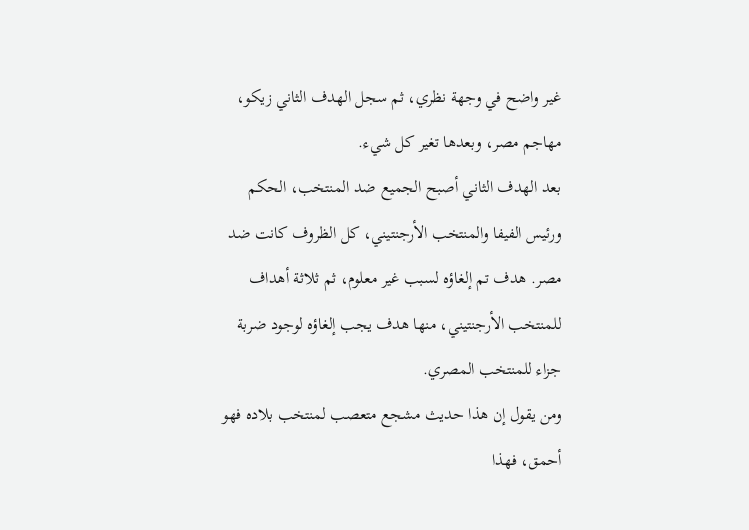غير واضح في وجهة نظري، ثم سجل الهدف الثاني زيكو، مهاجم مصر، وبعدها تغير كل شيء.
بعد الهدف الثاني أصبح الجميع ضد المنتخب، الحكم ورئيس الفيفا والمنتخب الأرجنتيني، كل الظروف كانت ضد مصر. هدف تم إلغاؤه لسبب غير معلوم، ثم ثلاثة أهداف للمنتخب الأرجنتيني، منها هدف يجب إلغاؤه لوجود ضربة جزاء للمنتخب المصري.
ومن يقول إن هذا حديث مشجع متعصب لمنتخب بلاده فهو أحمق، فهذا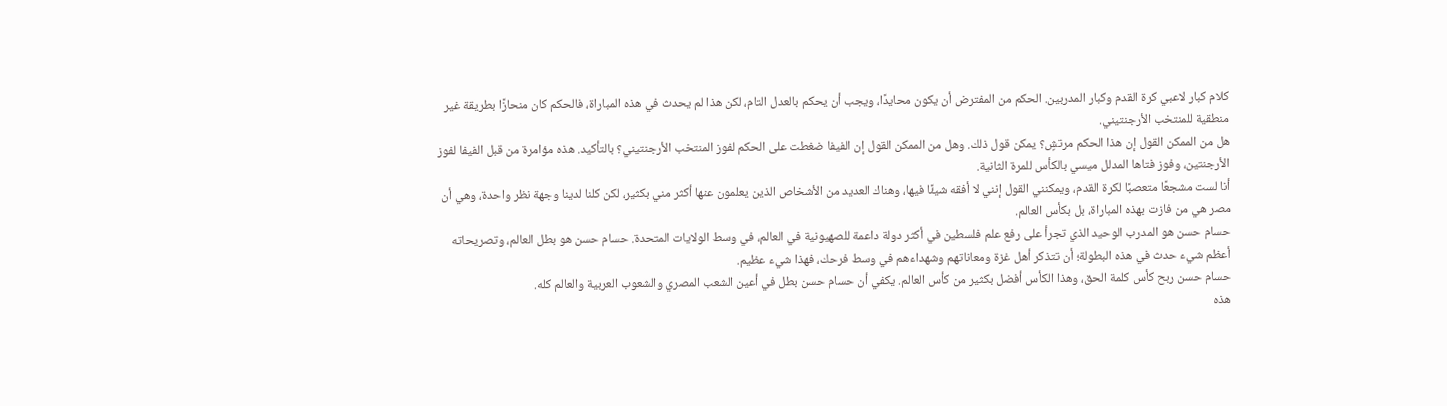كلام كبار لاعبي كرة القدم وكبار المدربين. الحكم من المفترض أن يكون محايدًا، ويجب أن يحكم بالعدل التام، لكن هذا لم يحدث في هذه المباراة، فالحكم كان منحازًا بطريقة غير منطقية للمنتخب الأرجنتيني.
هل من الممكن القول إن هذا الحكم مرتشٍ؟ يمكن قول ذلك. وهل من الممكن القول إن الفيفا ضغطت على الحكم لفوز المنتخب الأرجنتيني؟ بالتأكيد. هذه مؤامرة من قبل الفيفا لفوز الأرجنتين، وفوز فتاها المدلل ميسي بالكأس للمرة الثانية.
أنا لست مشجعًا متعصبًا لكرة القدم، ويمكنني القول إنني لا أفقه شيئًا فيها، وهناك العديد من الأشخاص الذين يعلمون عنها أكثر مني بكثير، لكن كلنا لدينا وجهة نظر واحدة، وهي أن مصر هي من فازت بهذه المباراة، بل بكأس العالم.
حسام حسن هو المدرب الوحيد الذي تجرأ على رفع علم فلسطين في أكثر دولة داعمة للصهيونية في العالم، في وسط الولايات المتحدة. حسام حسن هو بطل العالم، وتصريحاته أعظم شيء حدث في هذه البطولة؛ أن تتذكر أهل غزة ومعاناتهم وشهداءهم في وسط فرحك، فهذا شيء عظيم.
حسام حسن ربح كأس كلمة الحق، وهذا الكأس أفضل بكثير من كأس العالم. يكفي أن حسام حسن بطل في أعين الشعب المصري والشعوب العربية والعالم كله.
هذه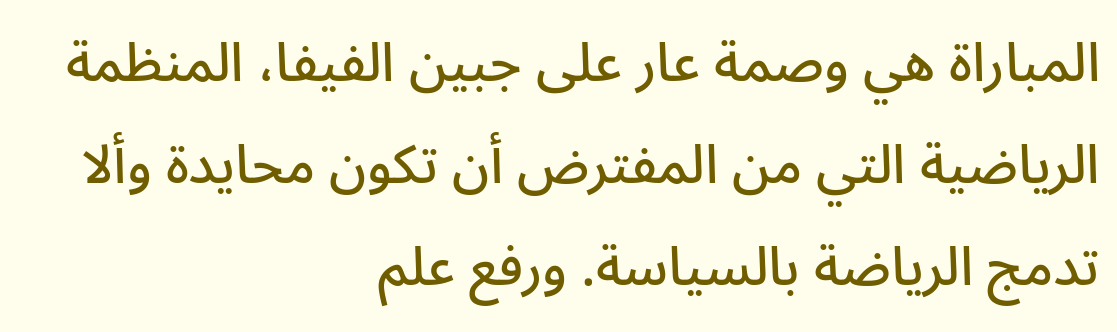المباراة هي وصمة عار على جبين الفيفا، المنظمة الرياضية التي من المفترض أن تكون محايدة وألا تدمج الرياضة بالسياسة. ورفع علم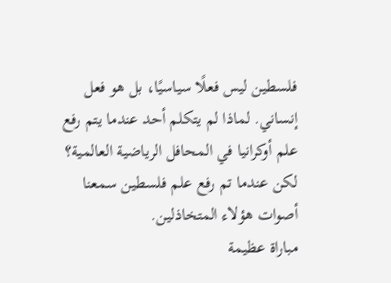فلسطين ليس فعلًا سياسيًا، بل هو فعل إنساني. لماذا لم يتكلم أحد عندما يتم رفع علم أوكرانيا في المحافل الرياضية العالمية؟ لكن عندما تم رفع علم فلسطين سمعنا أصوات هؤلاء المتخاذلين.
مباراة عظيمة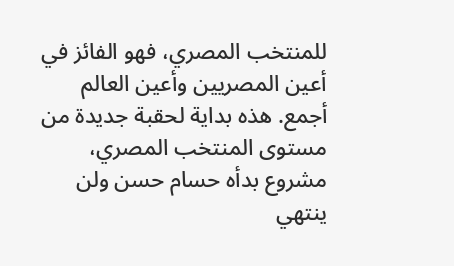للمنتخب المصري، فهو الفائز في أعين المصريين وأعين العالم أجمع. هذه بداية لحقبة جديدة من مستوى المنتخب المصري، مشروع بدأه حسام حسن ولن ينتهي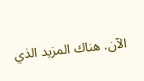الآن. هناك المزيد الذي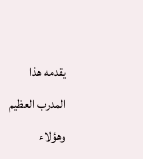يقدمه هذا المدرب العظيم وهؤلاء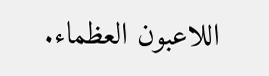اللاعبون العظماء.